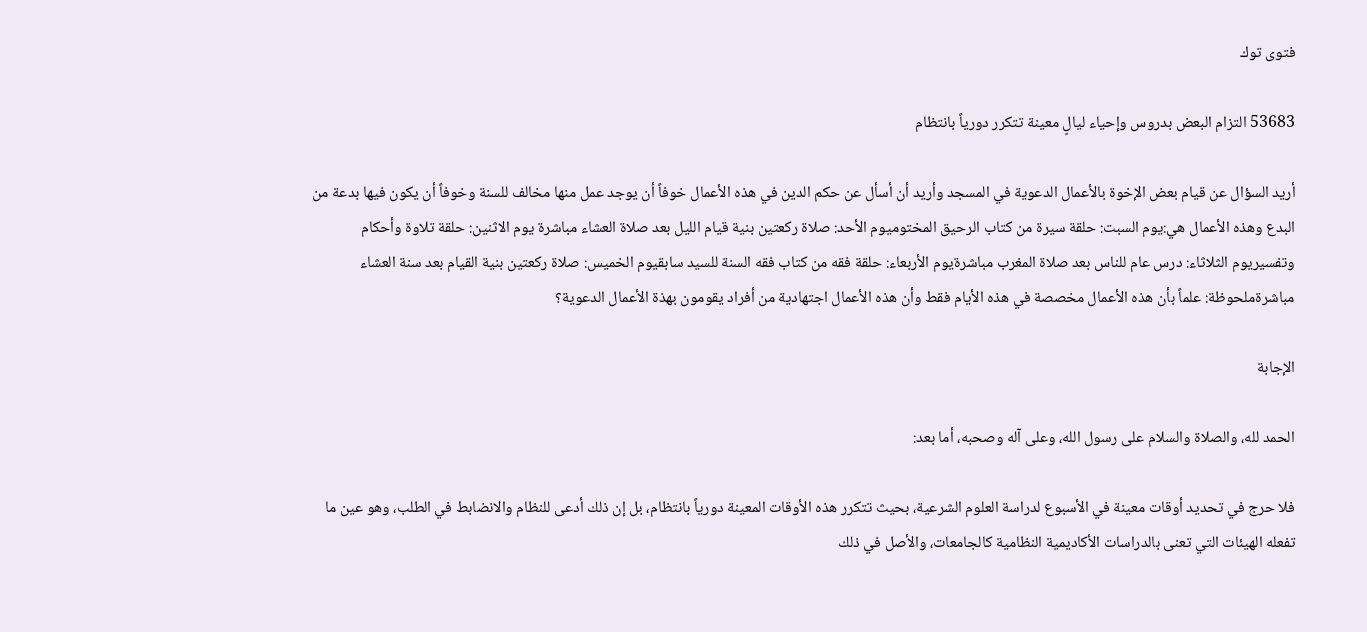فتوى توك

53683 التزام البعض بدروس وإحياء ليالٍ معينة تتكرر دورياً بانتظام

أريد السؤال عن قيام بعض الإخوة بالأعمال الدعوية في المسجد وأريد أن أسأل عن حكم الدين في هذه الأعمال خوفاً أن يوجد عمل منها مخالف للسنة وخوفاً أن يكون فيها بدعة من البدع وهذه الأعمال هي:يوم السبت: حلقة سيرة من كتاب الرحيق المختوميوم الأحد: صلاة ركعتين بنية قيام الليل بعد صلاة العشاء مباشرة يوم الاثنين: حلقة تلاوة وأحكام وتفسيريوم الثلاثاء: درس عام للناس بعد صلاة المغرب مباشرةيوم الأربعاء: حلقة فقه من كتاب فقه السنة للسيد سابقيوم الخميس: صلاة ركعتين بنية القيام بعد سنة العشاء مباشرةملحوظة: علماً بأن هذه الأعمال مخصصة في هذه الأيام فقط وأن هذه الأعمال اجتهادية من أفراد يقومون بهذة الأعمال الدعوية؟

الإجابة

الحمد لله، والصلاة والسلام على رسول الله، وعلى آله وصحبه، أما بعد:

فلا حرج في تحديد أوقات معينة في الأسبوع لدراسة العلوم الشرعية، بحيث تتكرر هذه الأوقات المعينة دورياً بانتظام، بل إن ذلك أدعى للنظام والانضابط في الطلب، وهو عين ما تفعله الهيئات التي تعنى بالدراسات الأكاديمية النظامية كالجامعات، والأصل في ذلك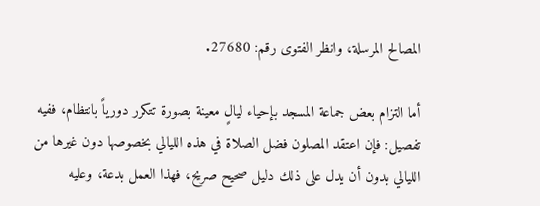المصالح المرسلة، وانظر الفتوى رقم: 27680.

أما التزام بعض جماعة المسجد بإحياء ليالٍ معينة بصورة تتكرر دورياً بانتظام، ففيه تفصيل: فإن اعتقد المصلون فضل الصلاة في هذه الليالي بخصوصها دون غيرها من الليالي بدون أن يدل على ذلك دليل صحيح صريح، فهذا العمل بدعة، وعليه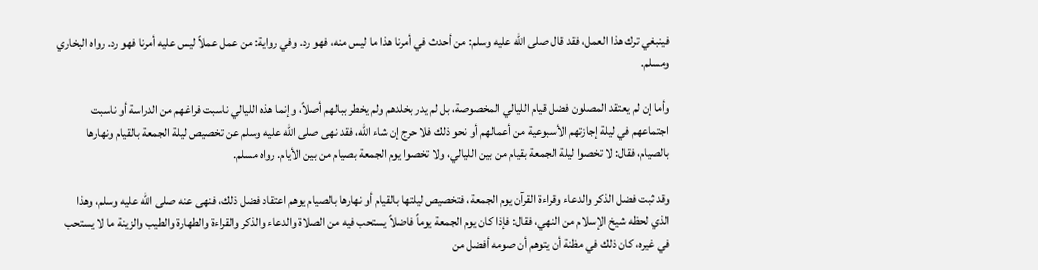فينبغي ترك هذا العمل، فقد قال صلى الله عليه وسلم: من أحدث في أمرنا هذا ما ليس منه، فهو رد. وفي رواية: من عمل عملاً ليس عليه أمرنا فهو رد. رواه البخاري ومسلم.

وأما إن لم يعتقد المصلون فضل قيام الليالي المخصوصة، بل لم يدر بخلدهم ولم يخطر ببالهم أصلاً، وإنما هذه الليالي ناسبت فراغهم من الدراسة أو ناسبت اجتماعهم في ليلة إجازتهم الأسبوعية من أعمالهم أو نحو ذلك فلا حرج إن شاء الله، فقد نهى صلى الله عليه وسلم عن تخصيص ليلة الجمعة بالقيام ونهارها بالصيام، فقال: لا تخصوا ليلة الجمعة بقيام من بين الليالي، ولا تخصوا يوم الجمعة بصيام من بين الأيام. رواه مسلم.

وقد ثبت فضل الذكر والدعاء وقراءة القرآن يوم الجمعة، فتخصيص ليلتها بالقيام أو نهارها بالصيام يوهم اعتقاد فضل ذلك، فنهى عنه صلى الله عليه وسلم، وهذا الذي لحظه شيخ الإسلام من النهي، فقال: فإذا كان يوم الجمعة يوماً فاضلاً يستحب فيه من الصلاة والدعاء والذكر والقراءة والطهارة والطيب والزينة ما لا يستحب في غيره، كان ذلك في مظنة أن يتوهم أن صومه أفضل من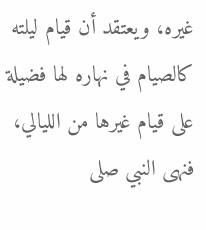غيره، ويعتقد أن قيام ليلته كالصيام في نهاره لها فضيلة على قيام غيرها من الليالي، فنهى النبي صلى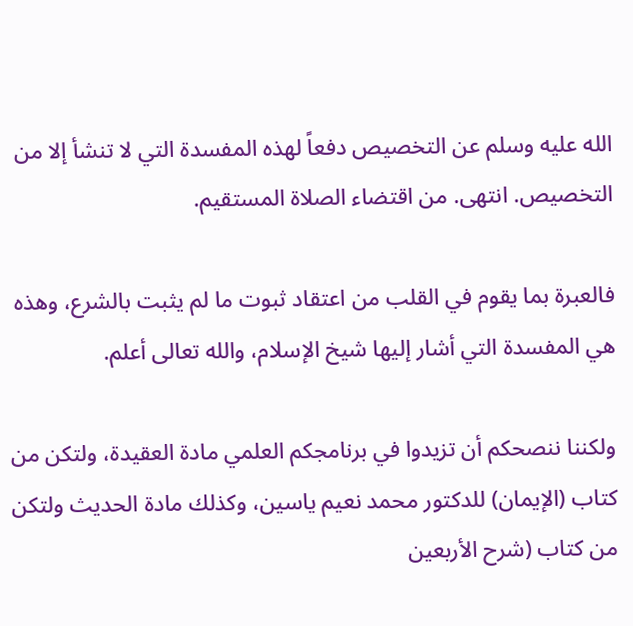الله عليه وسلم عن التخصيص دفعاً لهذه المفسدة التي لا تنشأ إلا من التخصيص. انتهى. من اقتضاء الصلاة المستقيم.

فالعبرة بما يقوم في القلب من اعتقاد ثبوت ما لم يثبت بالشرع، وهذه هي المفسدة التي أشار إليها شيخ الإسلام، والله تعالى أعلم.

ولكننا ننصحكم أن تزيدوا في برنامجكم العلمي مادة العقيدة، ولتكن من كتاب (الإيمان) للدكتور محمد نعيم ياسين، وكذلك مادة الحديث ولتكن من كتاب (شرح الأربعين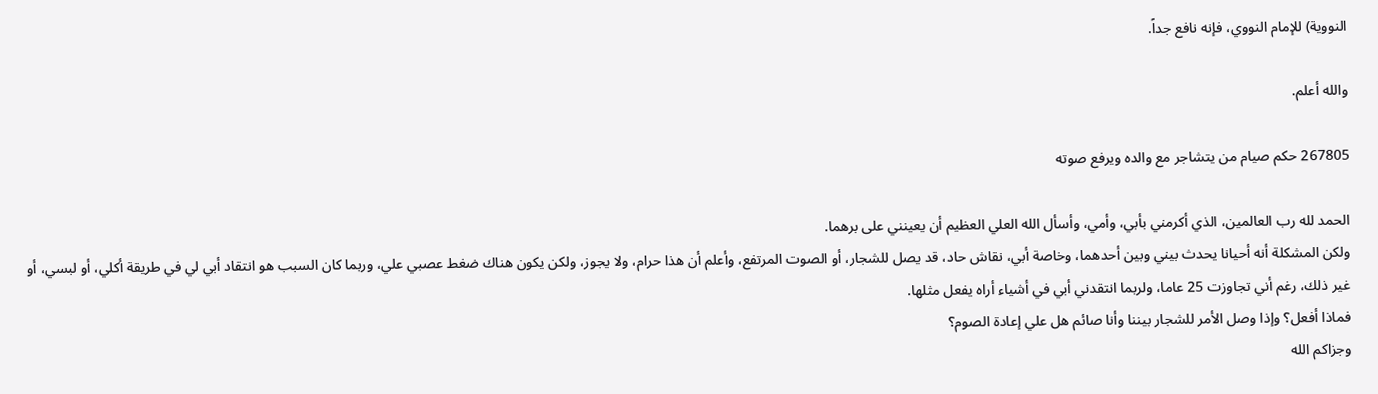النووية) للإمام النووي، فإنه نافع جداً.

والله أعلم.

267805 حكم صيام من يتشاجر مع والده ويرفع صوته

الحمد لله رب العالمين، الذي أكرمني بأبي، وأمي، وأسأل الله العلي العظيم أن يعينني على برهما.
ولكن المشكلة أنه أحيانا يحدث بيني وبين أحدهما، وخاصة أبي، نقاش حاد، قد يصل للشجار، أو الصوت المرتفع، وأعلم أن هذا حرام، ولا يجوز، ولكن يكون هناك ضغط عصبي علي، وربما كان السبب هو انتقاد أبي لي في طريقة أكلي، أو لبسي، أو غير ذلك، رغم أني تجاوزت 25 عاما، ولربما انتقدني أبي في أشياء أراه يفعل مثلها.
فماذا أفعل؟ وإذا وصل الأمر للشجار بيننا وأنا صائم هل علي إعادة الصوم؟
وجزاكم الله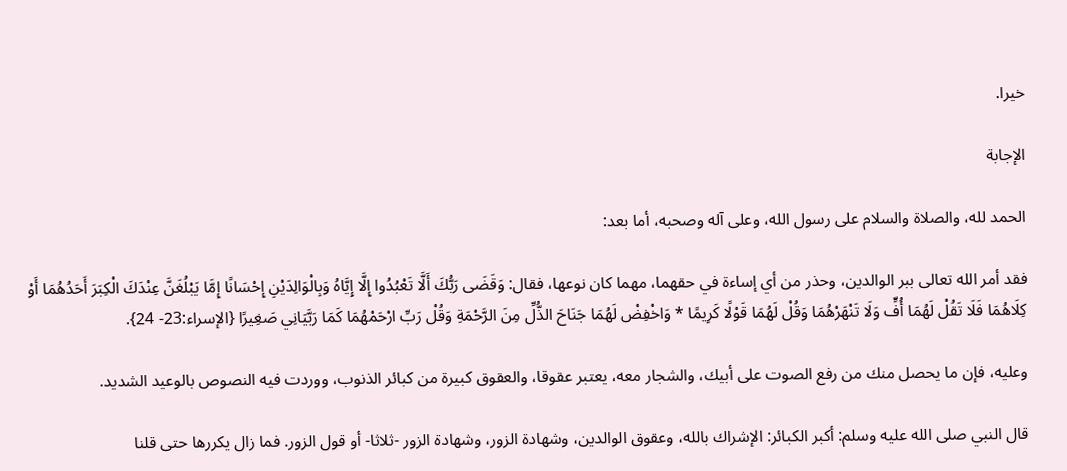خيرا.

الإجابة

الحمد لله، والصلاة والسلام على رسول الله، وعلى آله وصحبه، أما بعد:

فقد أمر الله تعالى ببر الوالدين، وحذر من أي إساءة في حقهما، مهما كان نوعها، فقال: وَقَضَى رَبُّكَ أَلَّا تَعْبُدُوا إِلَّا إِيَّاهُ وَبِالْوَالِدَيْنِ إِحْسَانًا إِمَّا يَبْلُغَنَّ عِنْدَكَ الْكِبَرَ أَحَدُهُمَا أَوْ كِلَاهُمَا فَلَا تَقُلْ لَهُمَا أُفٍّ وَلَا تَنْهَرْهُمَا وَقُلْ لَهُمَا قَوْلًا كَرِيمًا * وَاخْفِضْ لَهُمَا جَنَاحَ الذُّلِّ مِنَ الرَّحْمَةِ وَقُلْ رَبِّ ارْحَمْهُمَا كَمَا رَبَّيَانِي صَغِيرًا {الإسراء:23- 24}.

وعليه، فإن ما يحصل منك من رفع الصوت على أبيك، والشجار معه، يعتبر عقوقا، والعقوق كبيرة من كبائر الذنوب، ووردت فيه النصوص بالوعيد الشديد.

قال النبي صلى الله عليه وسلم: أكبر الكبائر: الإشراك بالله، وعقوق الوالدين، وشهادة الزور، وشهادة الزور -ثلاثا- أو قول الزور. فما زال يكررها حتى قلنا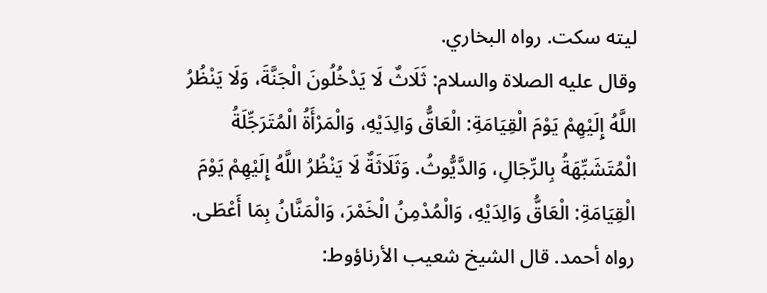ليته سكت. رواه البخاري.
وقال عليه الصلاة والسلام: ثَلَاثٌ لَا يَدْخُلُونَ الْجَنَّةَ، وَلَا يَنْظُرُ اللَّهُ إِلَيْهِمْ يَوْمَ الْقِيَامَةِ: الْعَاقُّ وَالِدَيْهِ، وَالْمَرْأَةُ الْمُتَرَجِّلَةُ الْمُتَشَبِّهَةُ بِالرِّجَالِ، وَالدَّيُّوثُ. وَثَلَاثَةٌ لَا يَنْظُرُ اللَّهُ إِلَيْهِمْ يَوْمَ الْقِيَامَةِ: الْعَاقُّ وَالِدَيْهِ، وَالْمُدْمِنُ الْخَمْرَ، وَالْمَنَّانُ بِمَا أَعْطَى. رواه أحمد. قال الشيخ شعيب الأرناؤوط: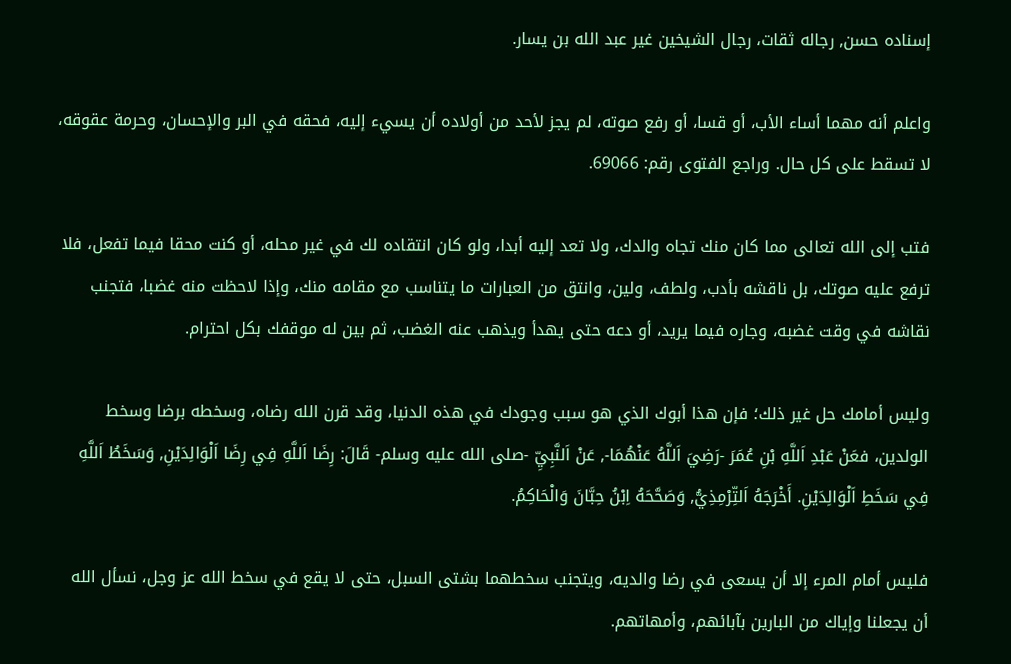إسناده حسن, رجاله ثقات، رجال الشيخين غير عبد الله بن يسار.

واعلم أنه مهما أساء الأب، أو قسا، أو رفع صوته، لم يجز لأحد من أولاده أن يسيء إليه، فحقه في البر والإحسان، وحرمة عقوقه، لا تسقط على كل حال. وراجع الفتوى رقم: 69066.

فتب إلى الله تعالى مما كان منك تجاه والدك، ولا تعد إليه أبدا، ولو كان انتقاده لك في غير محله، أو كنت محقا فيما تفعل، فلا ترفع عليه صوتك، بل ناقشه بأدب، ولطف، ولين، وانتق من العبارات ما يتناسب مع مقامه منك، وإذا لاحظت منه غضبا، فتجنب نقاشه في وقت غضبه، وجاره فيما يريد، أو دعه حتى يهدأ ويذهب عنه الغضب، ثم بين له موقفك بكل احترام.

وليس أمامك حل غير ذلك؛ فإن هذا أبوك الذي هو سبب وجودك في هذه الدنيا، وقد قرن الله رضاه، وسخطه برضا وسخط الولدين، فعَنْ عَبْدِ اَللَّهِ بْنِ عُمَرَ -رَضِيَ اَللَّهُ عَنْهُمَا-, عَنْ اَلنَّبِيِّ -صلى الله عليه وسلم- قَالَ: رِضَا اَللَّهِ فِي رِضَا اَلْوَالِدَيْنِ, وَسَخَطُ اَللَّهِ فِي سَخَطِ اَلْوَالِدَيْنِ. أَخْرَجَهُ اَلتِّرْمِذِيُّ, وَصَحَّحَهُ اِبْنُ حِبَّانَ وَالْحَاكِمُ.

فليس أمام المرء إلا أن يسعى في رضا والديه، ويتجنب سخطهما بشتى السبل، حتى لا يقع في سخط الله عز وجل، نسأل الله أن يجعلنا وإياك من البارين بآبائهم، وأمهاتهم.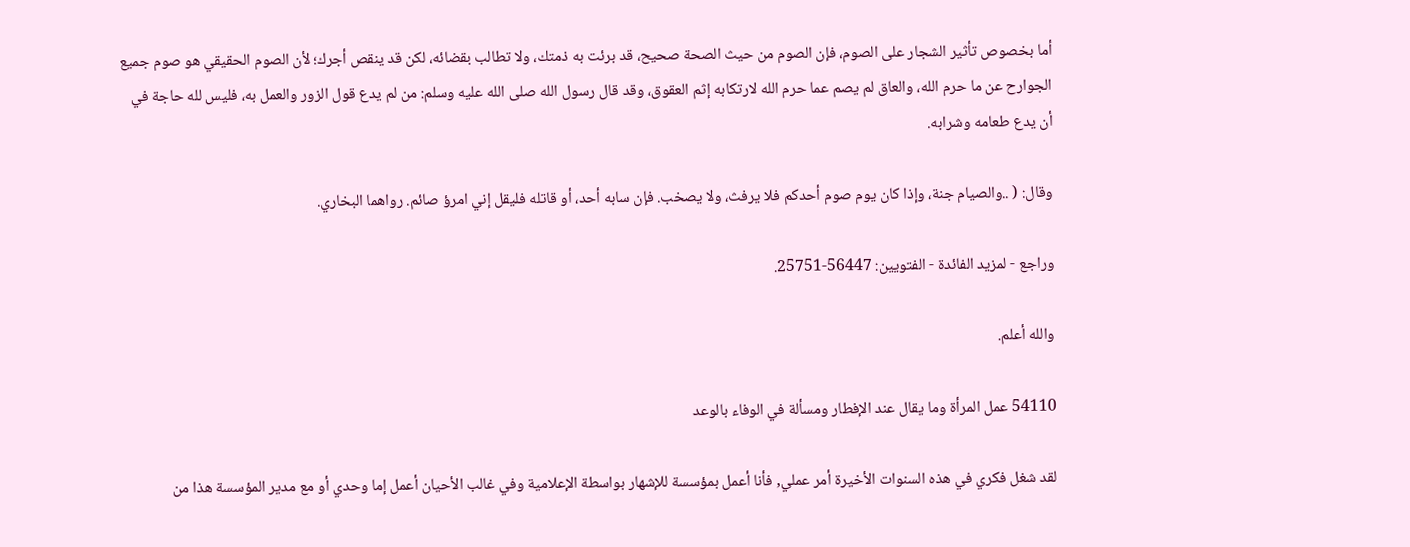أما بخصوص تأثير الشجار على الصوم، فإن الصوم من حيث الصحة صحيح، قد برئت به ذمتك، ولا تطالب بقضائه، لكن قد ينقص أجرك؛ لأن الصوم الحقيقي هو صوم جميع الجوارح عن ما حرم الله، والعاق لم يصم عما حرم الله لارتكابه إثم العقوق، وقد قال رسول الله صلى الله عليه وسلم: من لم يدع قول الزور والعمل به، فليس لله حاجة في أن يدع طعامه وشرابه.

وقال: ( ..والصيام جنة، وإذا كان يوم صوم أحدكم فلا يرفث، ولا يصخب. فإن سابه أحد، أو قاتله فليقل إني امرؤ صائم. رواهما البخاري.

وراجع - لمزيد الفائدة - الفتويين: 56447-25751.

والله أعلم.

54110 عمل المرأة وما يقال عند الإفطار ومسألة في الوفاء بالوعد

لقد شغل فكري في هذه السنوات الأخيرة أمر عملي, فأنا أعمل بمؤسسة للإشهار بواسطة الإعلامية وفي غالب الأحيان أعمل إما وحدي أو مع مدير المؤسسة هذا من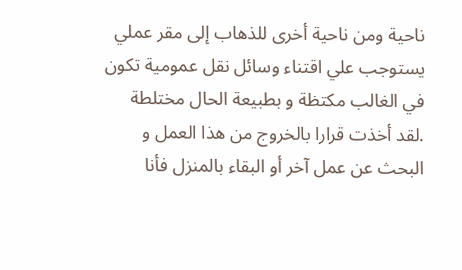ناحية ومن ناحية أخرى للذهاب إلى مقر عملي يستوجب علي اقتناء وسائل نقل عمومية تكون في الغالب مكتظة و بطبيعة الحال مختلطة .لقد أخذت قرارا بالخروج من هذا العمل و البحث عن عمل آخر أو البقاء بالمنزل فأنا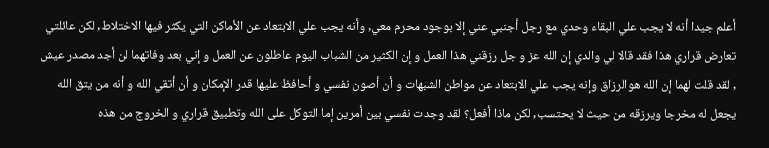أعلم جيدا أنه لا يجب علي البقاء وحدي مع رجل أجنبي عني إلا بوجود محرم معي, وأنه يجب علي الابتعاد عن الأماكن التي يكثر فيها الاختلاط, لكن عائلتي تعارض قراري هذا فقد قالا لي والدي إن الله عز و جل رزقني هذا العمل و إن الكثير من الشباب اليوم عاطلون عن العمل و إني بعد وفاتهما لن أجد مصدر عيش , لقد قلت لهما إن الله هوالرزاق وإنه يجب علي الابتعاد عن مواطن الشبهات و أن أصون نفسي و أحافظ عليها قدر الإمكان و أن أتقي الله و أنه من يتق الله يجعل له مخرجا ويرزقه من حيث لا يحتسب, لكن ماذا أفعل؟ لقد وجدت نفسي بين أمرين إما التوكل على الله وتطبيق قراري و الخروج من هذه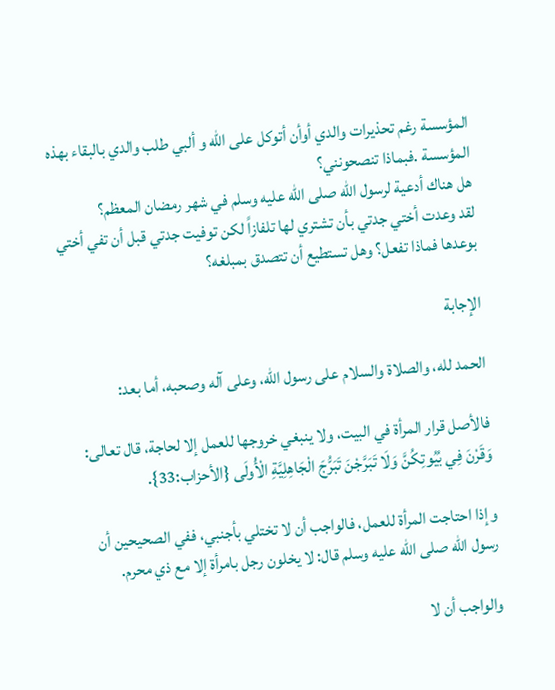المؤسسة رغم تحذيرات والدي أوأن أتوكل على الله و ألبي طلب والدي بالبقاء بهذه المؤسسة .فبماذا تنصحونني؟
هل هناك أدعية لرسول الله صلى الله عليه وسلم في شهر رمضان المعظم؟
لقد وعدت أختي جدتي بأن تشتري لها تلفازاً لكن توفيت جدتي قبل أن تفي أختي بوعدها فماذا تفعل؟ وهل تستطيع أن تتصدق بمبلغه؟

الإجابة

الحمد لله، والصلاة والسلام على رسول الله، وعلى آله وصحبه، أما بعد:

فالأصل قرار المرأة في البيت، ولا ينبغي خروجها للعمل إلا لحاجة، قال تعالى: وَقَرْنَ فِي بُيُوتِكُنَّ وَلَا تَبَرَّجْنَ تَبَرُّجَ الْجَاهِلِيَّةِ الْأُولَى {الأحزاب:33}.

وإذا احتاجت المرأة للعمل، فالواجب أن لا تختلي بأجنبي، ففي الصحيحين أن رسول الله صلى الله عليه وسلم قال: لا يخلون رجل بامرأة إلا مع ذي محرم.

والواجب أن لا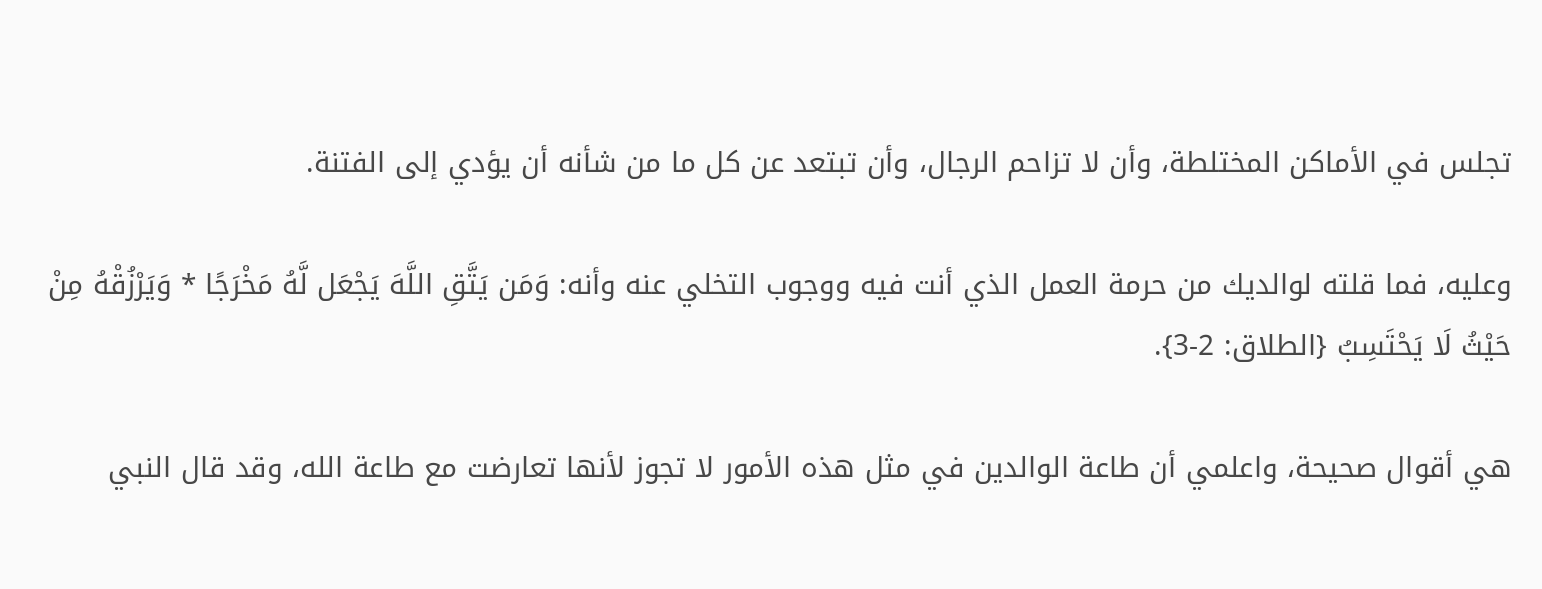تجلس في الأماكن المختلطة، وأن لا تزاحم الرجال، وأن تبتعد عن كل ما من شأنه أن يؤدي إلى الفتنة.

وعليه، فما قلته لوالديك من حرمة العمل الذي أنت فيه ووجوب التخلي عنه وأنه: وَمَن يَتَّقِ اللَّهَ يَجْعَل لَّهُ مَخْرَجًا * وَيَرْزُقْهُ مِنْ حَيْثُ لَا يَحْتَسِبُ {الطلاق: 2-3}.

هي أقوال صحيحة، واعلمي أن طاعة الوالدين في مثل هذه الأمور لا تجوز لأنها تعارضت مع طاعة الله، وقد قال النبي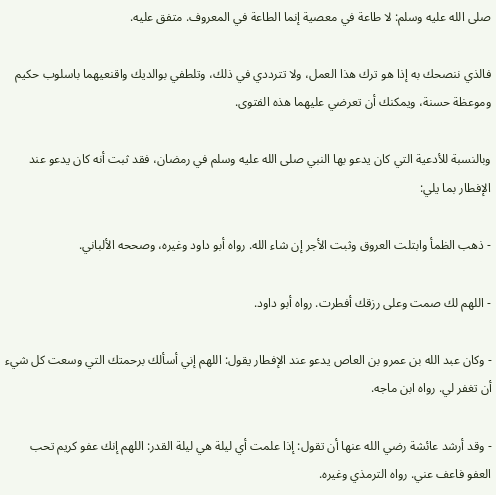صلى الله عليه وسلم: لا طاعة في معصية إنما الطاعة في المعروف. متفق عليه.

فالذي ننصحك به إذا هو ترك هذا العمل، ولا تترددي في ذلك، وتلطفي بوالديك واقنعيهما باسلوب حكيم وموعظة حسنة، ويمكنك أن تعرضي عليهما هذه الفتوى.

وبالنسبة للأدعية التي كان يدعو بها النبي صلى الله عليه وسلم في رمضان، فقد ثبت أنه كان يدعو عند الإفطار بما يلي:

- ذهب الظمأ وابتلت العروق وثبت الأجر إن شاء الله. رواه أبو داود وغيره، وصححه الألباني.

- اللهم لك صمت وعلى رزقك أفطرت. رواه أبو داود.

- وكان عبد الله بن عمرو بن العاص يدعو عند الإفطار يقول: اللهم إني أسألك برحمتك التي وسعت كل شيء أن تغفر لي. رواه ابن ماجه.

- وقد أرشد عائشة رضي الله عنها أن تقول: إذا علمت أي ليلة هي ليلة القدر: اللهم إنك عفو كريم تحب العفو فاعف عني. رواه الترمذي وغيره.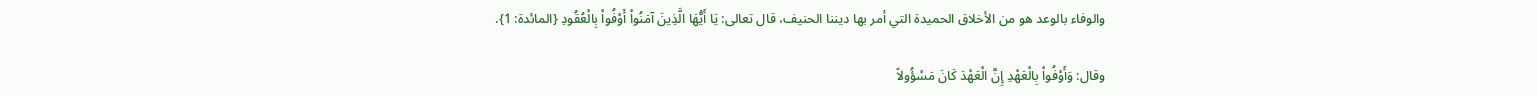والوفاء بالوعد هو من الأخلاق الحميدة التي أمر بها ديننا الحنيف، قال تعالى: يَا أَيُّهَا الَّذِينَ آمَنُواْ أَوْفُواْ بِالْعُقُودِ {المائدة: 1}.

وقال: وَأَوْفُواْ بِالْعَهْدِ إِنَّ الْعَهْدَ كَانَ مَسْؤُولاً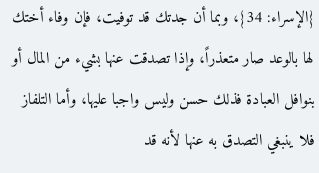{الإسراء: 34}، وبما أن جدتك قد توفيت، فإن وفاء أختك لها بالوعد صار متعذراً، وإذا تصدقت عنها بشيء من المال أو بنوافل العبادة فذلك حسن وليس واجبا عليها، وأما التلفاز فلا ينبغي التصدق به عنها لأنه قد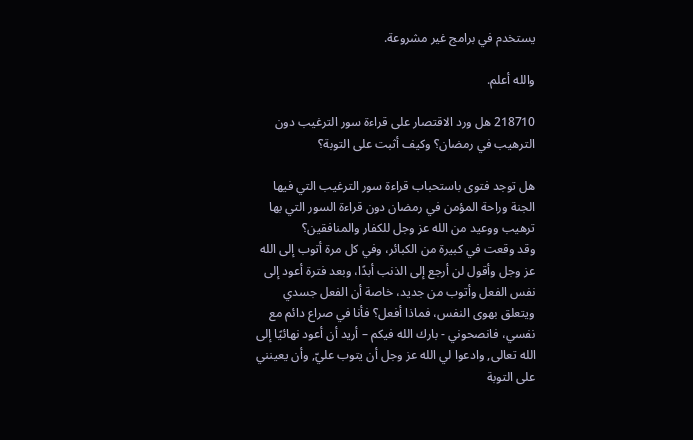يستخدم في برامج غير مشروعة.

والله أعلم.

218710 هل ورد الاقتصار على قراءة سور الترغيب دون الترهيب في رمضان؟ وكيف أثبت على التوبة؟

هل توجد فتوى باستحباب قراءة سور الترغيب التي فيها الجنة وراحة المؤمن في رمضان دون قراءة السور التي بها ترهيب ووعيد من الله عز وجل للكفار والمنافقين؟
وقد وقعت في كبيرة من الكبائر، وفي كل مرة أتوب إلى الله عز وجل وأقول لن أرجع إلى الذنب أبدًا، وبعد فترة أعود إلى نفس الفعل وأتوب من جديد، خاصة أن الفعل جسدي ويتعلق بهوى النفس، فماذا أفعل؟ فأنا في صراع دائم مع نفسي، فانصحوني - بارك الله فيكم – أريد أن أعود نهائيًا إلى الله تعالى, وادعوا لي الله عز وجل أن يتوب عليّ, وأن يعينني على التوبة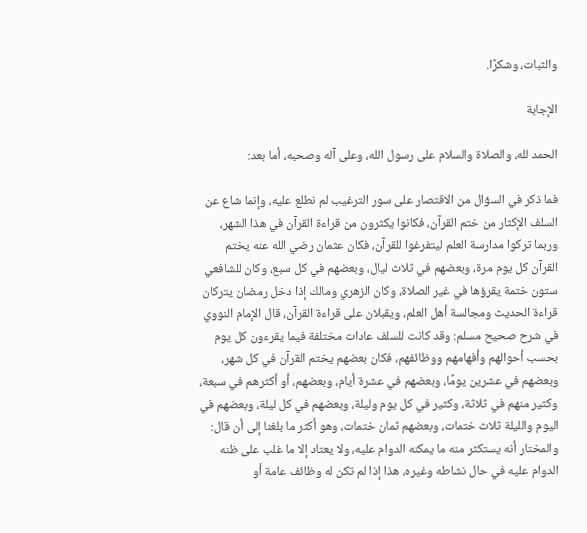والثبات، وشكرًا.

الإجابة

الحمد لله، والصلاة والسلام على رسول الله، وعلى آله وصحبه، أما بعد:

فما ذكر في السؤال من الاقتصار على سور الترغيب لم نطلع عليه، وإنما شاع عن السلف الإكثار من ختم القرآن، فكانوا يكثرون من قراءة القرآن في هذا الشهر، وربما تركوا مدارسة العلم ليتفرغوا للقرآن، فكان عثمان رضي الله عنه يختم القرآن كل يوم مرة، وبعضهم في ثلاث ليال، وبعضهم في كل سبع، وكان للشافعي ستون ختمة يقرؤها في غير الصلاة، وكان الزهري ومالك إذا دخل رمضان يتركان قراءة الحديث ومجالسة أهل العلم، ويقبلان على قراءة القرآن، قال الإمام النووي في شرح صحيح مسلم: وقد كانت للسلف عادات مختلفة فيما يقرءون كل يوم بحسب أحوالهم وأفهامهم ووظائفهم، فكان بعضهم يختم القرآن في كل شهر، وبعضهم في عشرين يومًا، وبعضهم في عشرة أيام، وبعضهم، أو أكثرهم في سبعة، وكثير منهم في ثلاثة، وكثير في كل يوم وليلة، وبعضهم في كل ليلة، وبعضهم في اليوم والليلة ثلاث ختمات، وبعضهم ثمان ختمات، وهو أكثر ما بلغنا إلى أن قال: والمختار أنه يستكثر منه ما يمكنه الدوام عليه، ولا يعتاد إلا ما غلب على ظنه الدوام عليه في حال نشاطه وغيره، هذا إذا لم تكن له وظائف عامة أو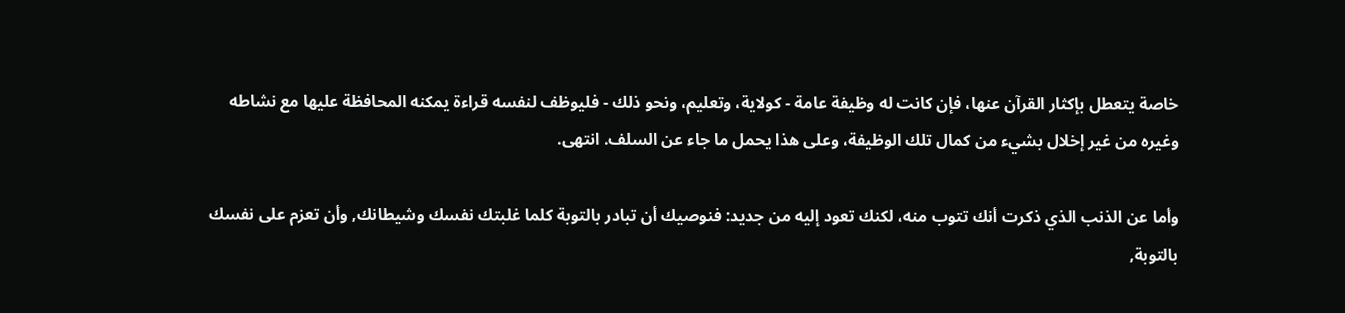خاصة يتعطل بإكثار القرآن عنها، فإن كانت له وظيفة عامة - كولاية، وتعليم، ونحو ذلك - فليوظف لنفسه قراءة يمكنه المحافظة عليها مع نشاطه وغيره من غير إخلال بشيء من كمال تلك الوظيفة، وعلى هذا يحمل ما جاء عن السلف. انتهى.

وأما عن الذنب الذي ذكرت أنك تتوب منه، لكنك تعود إليه من جديد: فنوصيك أن تبادر بالتوبة كلما غلبتك نفسك وشيطانك, وأن تعزم على نفسك بالتوبة,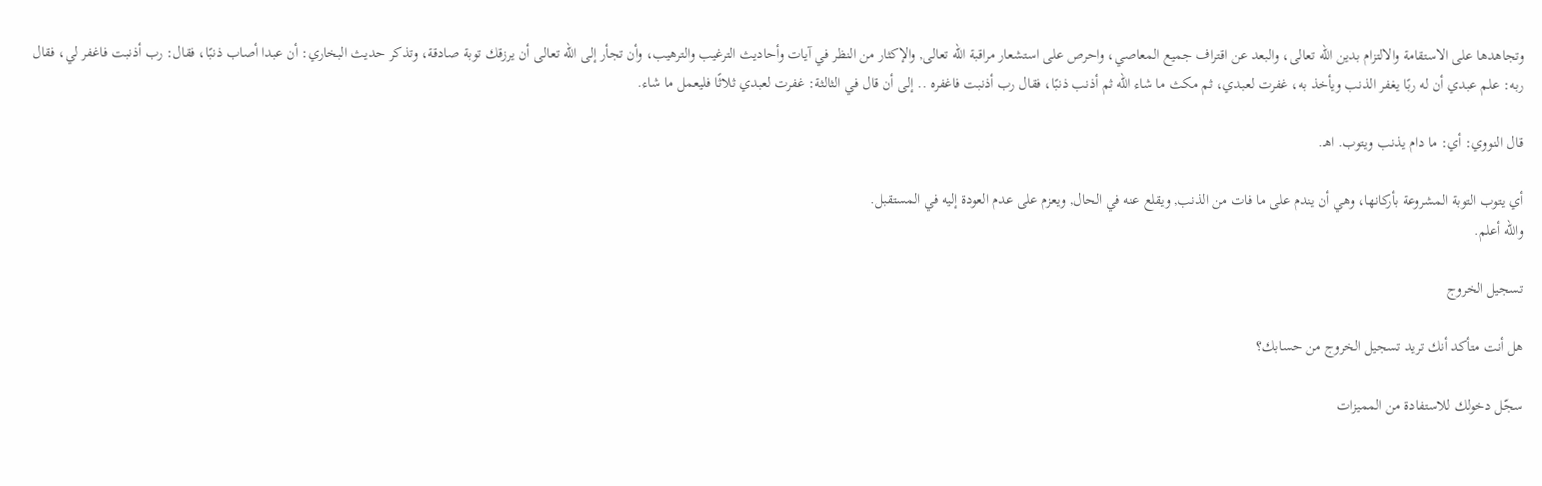وتجاهدها على الاستقامة والالتزام بدين الله تعالى، والبعد عن اقتراف جميع المعاصي، واحرص على استشعار مراقبة الله تعالى, والإكثار من النظر في آيات وأحاديث الترغيب والترهيب، وأن تجأر إلى الله تعالى أن يرزقك توبة صادقة، وتذكر حديث البخاري: أن عبدا أصاب ذنبًا، فقال: رب أذنبت فاغفر لي، فقال ربه: علم عبدي أن له ربًا يغفر الذنب ويأخذ به، غفرت لعبدي، ثم مكث ما شاء الله ثم أذنب ذنبًا، فقال رب أذنبت فاغفره .. إلى أن قال في الثالثة: غفرت لعبدي ثلاثًا فليعمل ما شاء.

قال النووي: أي: ما دام يذنب ويتوب. اهـ.

أي يتوب التوبة المشروعة بأركانها، وهي أن يندم على ما فات من الذنب, ويقلع عنه في الحال, ويعزم على عدم العودة إليه في المستقبل.
والله أعلم.

تسجيل الخروج

هل أنت متأكد أنك تريد تسجيل الخروج من حسابك؟

سجّل دخولك للاستفادة من المميزات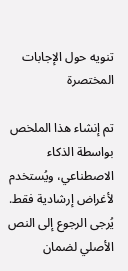تنويه حول الإجابات المختصرة

تم إنشاء هذا الملخص بواسطة الذكاء الاصطناعي، ويُستخدم لأغراض إرشادية فقط. يُرجى الرجوع إلى النص الأصلي لضمان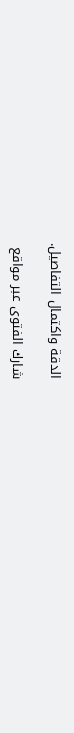الدقة واكتمال التفاصيل.

شارك الفتوى عبر مواقع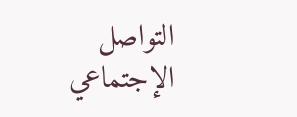التواصل الإجتماعي